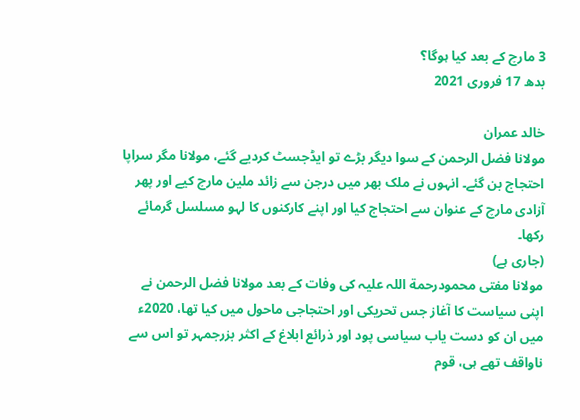3 مارچ کے بعد کیا ہوگا؟
بدھ 17 فروری 2021

خالد عمران
مولانا فضل الرحمن کے سوا دیگر بڑے تو ایڈجسٹ کردیے گئے، مولانا مگر سراپا احتجاج بن گئے۔ انہوں نے ملک بھر میں درجن سے زائد ملین مارچ کیے اور پھر آزادی مارچ کے عنوان سے احتجاج کیا اور اپنے کارکنوں کا لہو مسلسل گرمائے رکھا۔
(جاری ہے)
مولانا مفتی محمودرحمة اللہ علیہ کی وفات کے بعد مولانا فضل الرحمن نے اپنی سیاست کا آغاز جس تحریکی اور احتجاجی ماحول میں کیا تھا، 2020ء میں ان کو دست یاب سیاسی پود اور ذرائع ابلاغ کے اکثر بزرجمہر تو اس سے ناواقف تھے ہی، قوم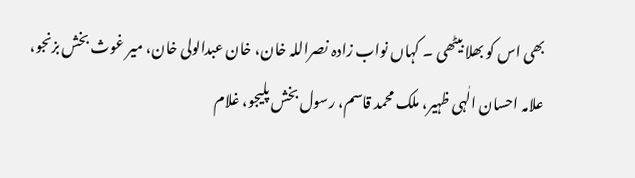بھی اس کو بھلا بیٹھی ۔ کہاں نواب زادہ نصراللہ خان، خان عبدالولی خان، میر غوث بخش بزنجو، علامہ احسان الٰہی ظہیر، ملک محمد قاسم، رسول بخش پلیجو، غلام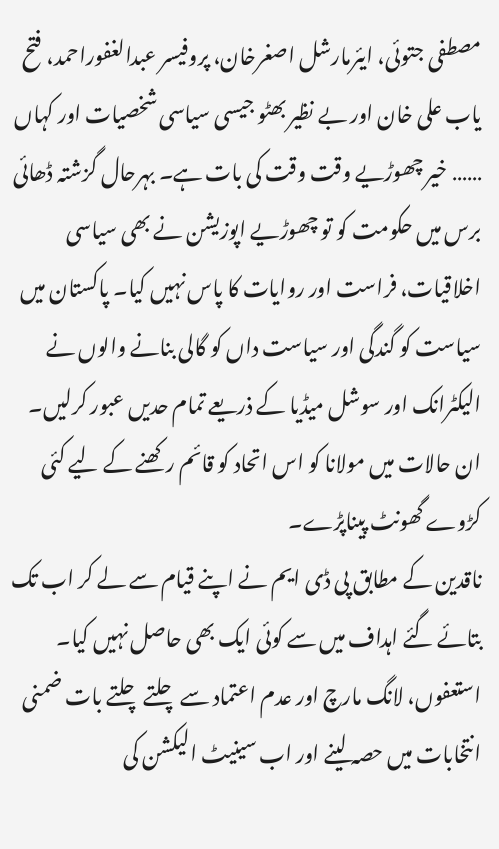مصطفی جتوئی، ایئرمارشل اصغرخان، پروفیسر عبدالغفوراحمد، فتح یاب علی خان اور بے نظیر بھٹو جیسی سیاسی شخصیات اور کہاں …… خیر چھوڑیے وقت وقت کی بات ہے۔ بہرحال گزشتہ ڈھائی برس میں حکومت کو تو چھوڑیے اپوزیشن نے بھی سیاسی اخلاقیات، فراست اور روایات کا پاس نہیں کیا۔ پاکستان میں سیاست کو گندگی اور سیاست داں کو گالی بنانے والوں نے الیکٹرانک اور سوشل میڈیا کے ذریعے تمام حدیں عبور کرلیں۔ ان حالات میں مولانا کو اس اتحاد کو قائم رکھنے کے لیے کئی کڑوے گھونٹ پیناپڑے۔
ناقدین کے مطابق پی ڈی ایم نے اپنے قیام سے لے کر اب تک بتائے گئے اہداف میں سے کوئی ایک بھی حاصل نہیں کیا۔ استعفوں، لانگ مارچ اور عدم اعتماد سے چلتے چلتے بات ضمنی انتخابات میں حصہ لینے اور اب سینیٹ الیکشن کی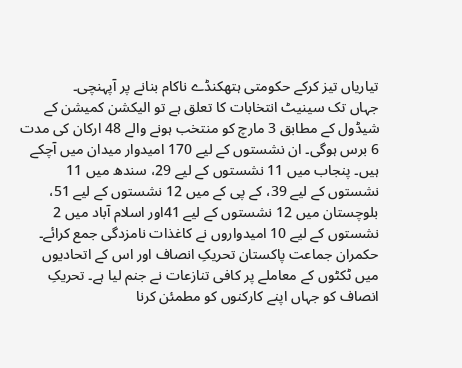تیاریاں تیز کرکے حکومتی ہتھکنڈے ناکام بنانے پر آپہنچی۔
جہاں تک سینیٹ انتخابات کا تعلق ہے تو الیکشن کمیشن کے شیڈول کے مطابق 3 مارچ کو منتخب ہونے والے 48 ارکان کی مدت 6 برس ہوگی۔ ان نشستوں کے لیے 170 امیدوار میدان میں آچکے ہیں۔ پنجاب میں 11 نشستوں کے لیے 29، سندھ میں 11 نشستوں کے لیے 39، کے پی کے میں 12 نشستوں کے لیے 51، بلوچستان میں 12 نشستوں کے لیے 41اور اسلام آباد میں 2 نشستوں کے لیے 10 امیدواروں نے کاغذات نامزدگی جمع کرائے۔ حکمران جماعت پاکستان تحریکِ انصاف اور اس کے اتحادیوں میں ٹکٹوں کے معاملے پر کافی تنازعات نے جنم لیا ہے۔ تحریکِ انصاف کو جہاں اپنے کارکنوں کو مطمئن کرنا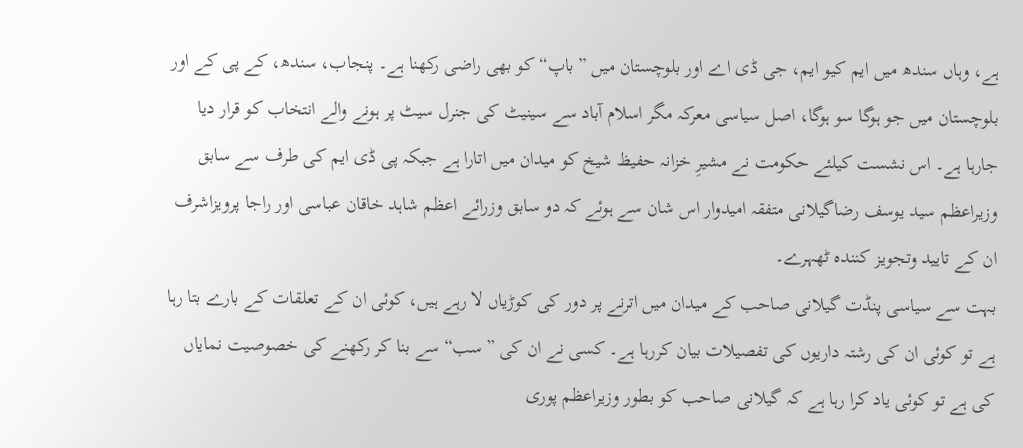ہے، وہاں سندھ میں ایم کیو ایم، جی ڈی اے اور بلوچستان میں ”باپ“ کو بھی راضی رکھنا ہے۔ پنجاب، سندھ، کے پی کے اور بلوچستان میں جو ہوگا سو ہوگا، اصل سیاسی معرکہ مگر اسلام آباد سے سینیٹ کی جنرل سیٹ پر ہونے والے انتخاب کو قرار دیا جارہا ہے۔ اس نشست کیلئے حکومت نے مشیرِ خزانہ حفیظ شیخ کو میدان میں اتارا ہے جبکہ پی ڈی ایم کی طرف سے سابق وزیراعظم سید یوسف رضاگیلانی متفقہ امیدوار اس شان سے ہوئے کہ دو سابق وزرائے اعظم شاہد خاقان عباسی اور راجا پرویزاشرف ان کے تایید وتجویز کنندہ ٹھہرے۔
بہت سے سیاسی پنڈت گیلانی صاحب کے میدان میں اترنے پر دور کی کوڑیاں لا رہے ہیں، کوئی ان کے تعلقات کے بارے بتا رہا ہے تو کوئی ان کی رشتہ داریوں کی تفصیلات بیان کررہا ہے۔ کسی نے ان کی ”سب“ سے بنا کر رکھنے کی خصوصیت نمایاں کی ہے تو کوئی یاد کرا رہا ہے کہ گیلانی صاحب کو بطور وزیراعظم پوری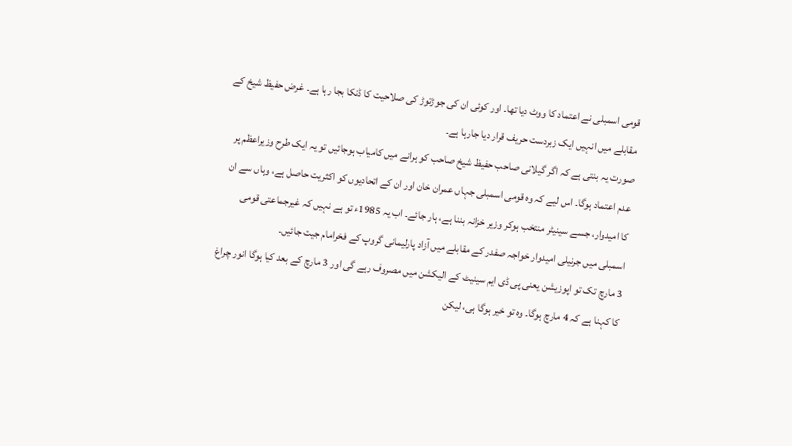قومی اسمبلی نے اعتماد کا ووٹ دیا تھا۔ اور کوئی ان کی جوڑتوڑ کی صلاحیت کا ڈنکا بجا رہا ہے۔ غرض حفیظ شیخ کے مقابلے میں انہیں ایک زبردست حریف قرار دیا جارہا ہے۔
صورت یہ بنتی ہے کہ اگر گیلانی صاحب حفیظ شیخ صاحب کو ہرانے میں کامیاب ہوجائیں تو یہ ایک طرح وزیراعظم پر عدم اعتماد ہوگا۔ اس لیے کہ وہ قومی اسمبلی جہاں عمران خان اور ان کے اتحادیوں کو اکثریت حاصل ہے، وہاں سے ان کا امیدوار، جسے سینیٹر منتخب ہوکر وزیر خزانہ بننا ہے، ہار جائے۔ اب یہ 1985ء تو ہے نہیں کہ غیرجماعتی قومی اسمبلی میں جرنیلی امیدوار خواجہ صفدر کے مقابلے میں آزاد پارلیمانی گروپ کے فخرامام جیت جائیں۔
3 مارچ تک تو اپوزیشن یعنی پی ڈی ایم سینیٹ کے الیکشن میں مصروف رہے گی اور 3 مارچ کے بعد کیا ہوگا انور چراغ کا کہنا ہے کہ 4 مارچ ہوگا۔ وہ تو خیر ہوگا ہی، لیکن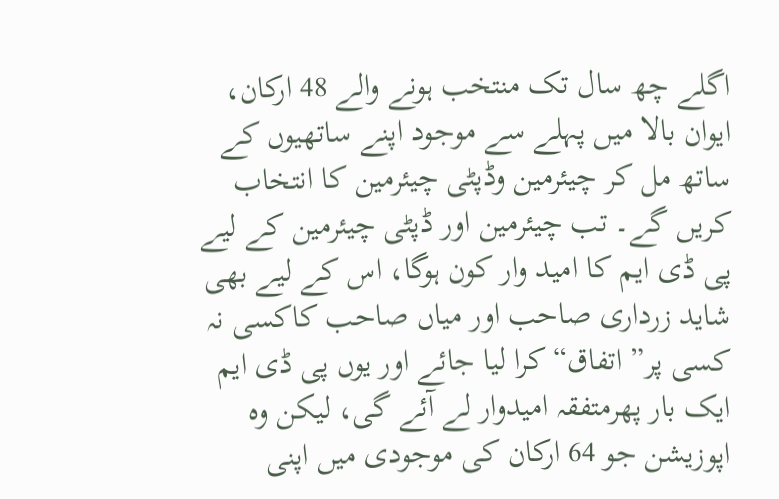اگلے چھ سال تک منتخب ہونے والے 48 ارکان، ایوان بالا میں پہلے سے موجود اپنے ساتھیوں کے ساتھ مل کر چیئرمین وڈپٹی چیئرمین کا انتخاب کریں گے۔ تب چیئرمین اور ڈپٹی چیئرمین کے لیے پی ڈی ایم کا امید وار کون ہوگا، اس کے لیے بھی شاید زرداری صاحب اور میاں صاحب کاکسی نہ کسی پر” اتفاق“ کرا لیا جائے اور یوں پی ڈی ایم ایک بار پھرمتفقہ امیدوار لے آئے گی، لیکن وہ اپوزیشن جو 64 ارکان کی موجودی میں اپنی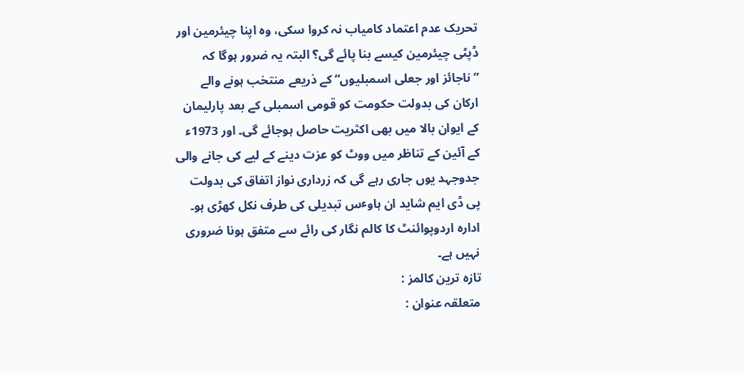تحریک عدم اعتماد کامیاب نہ کروا سکی، وہ اپنا چیئرمین اور ڈپٹی چیئرمین کیسے بنا پائے گی؟ البتہ یہ ضرور ہوگا کہ ”ناجائز اور جعلی اسمبلیوں“ کے ذریعے منتخب ہونے والے ارکان کی بدولت حکومت کو قومی اسمبلی کے بعد پارلیمان کے ایوان بالا میں بھی اکثریت حاصل ہوجائے گی۔ اور 1973ء کے آئین کے تناظر میں ووٹ کو عزت دینے کے لیے کی جانے والی جدوجہد یوں جاری رہے گی کہ زرداری نواز اتفاق کی بدولت پی ڈی ایم شاید ان ہاوٴس تبدیلی کی طرف نکل کھڑی ہو۔
ادارہ اردوپوائنٹ کا کالم نگار کی رائے سے متفق ہونا ضروری نہیں ہے۔
تازہ ترین کالمز :
متعلقہ عنوان :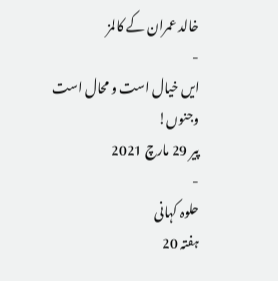خالد عمران کے کالمز
-
ایں خیال است و محال است وجنوں!
پیر 29 مارچ 2021
-
حلوہ کہانی
ہفتہ 20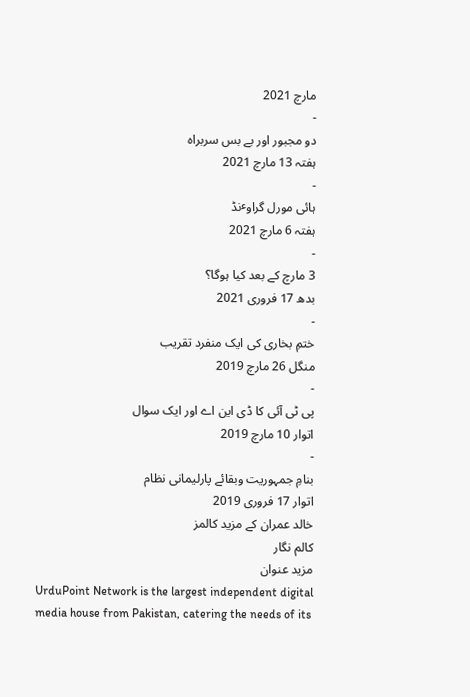مارچ 2021
-
دو مجبور اور بے بس سربراہ
ہفتہ 13 مارچ 2021
-
ہائی مورل گراوٴنڈ
ہفتہ 6 مارچ 2021
-
3 مارچ کے بعد کیا ہوگا؟
بدھ 17 فروری 2021
-
ختمِ بخاری کی ایک منفرد تقریب
منگل 26 مارچ 2019
-
پی ٹی آئی کا ڈی این اے اور ایک سوال
اتوار 10 مارچ 2019
-
بنامِ جمہوریت وبقائے پارلیمانی نظام
اتوار 17 فروری 2019
خالد عمران کے مزید کالمز
کالم نگار
مزید عنوان
UrduPoint Network is the largest independent digital media house from Pakistan, catering the needs of its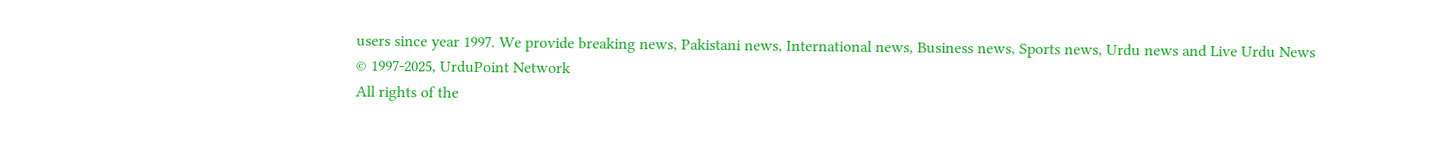users since year 1997. We provide breaking news, Pakistani news, International news, Business news, Sports news, Urdu news and Live Urdu News
© 1997-2025, UrduPoint Network
All rights of the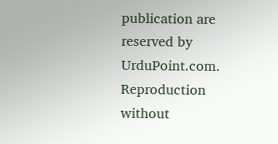publication are reserved by UrduPoint.com. Reproduction without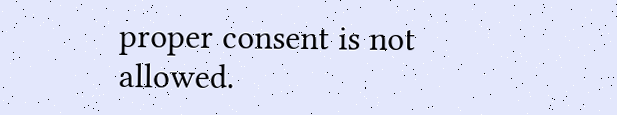proper consent is not allowed.